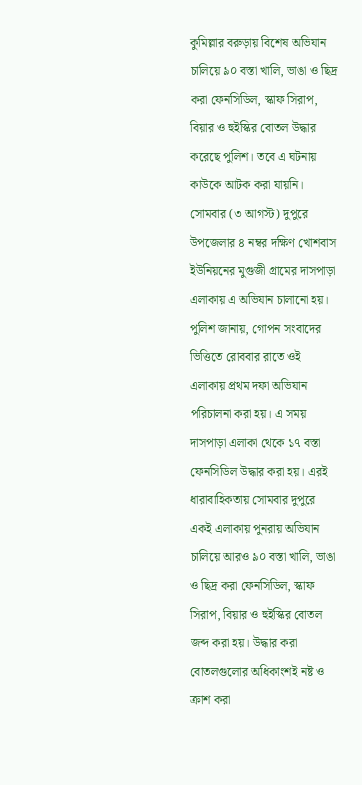কুমিল্লার বরুড়ায় বিশেষ অভিযান চালিয়ে ৯০ বস্তা খালি, ভাঙা ও ছিদ্র করা ফেনসিডিল, স্কাফ সিরাপ, বিয়ার ও হুইস্কির বোতল উদ্ধার করেছে পুলিশ। তবে এ ঘটনায় কাউকে আটক করা যায়নি। সোমবার (৩ আগস্ট) দুপুরে উপজেলার ৪ নম্বর দক্ষিণ খোশবাস ইউনিয়নের মুগুজী গ্রামের দাসপাড়া এলাকায় এ অভিযান চালানো হয়।
পুলিশ জানায়, গোপন সংবাদের ভিত্তিতে রোববার রাতে ওই এলাকায় প্রথম দফা অভিযান পরিচালনা করা হয়। এ সময় দাসপাড়া এলাকা থেকে ১৭ বস্তা ফেনসিডিল উদ্ধার করা হয়। এরই ধারাবাহিকতায় সোমবার দুপুরে একই এলাকায় পুনরায় অভিযান চালিয়ে আরও ৯০ বস্তা খালি, ভাঙা ও ছিদ্র করা ফেনসিডিল, স্কাফ সিরাপ, বিয়ার ও হুইস্কির বোতল জব্দ করা হয়। উদ্ধার করা বোতলগুলোর অধিকাংশই নষ্ট ও ক্রাশ করা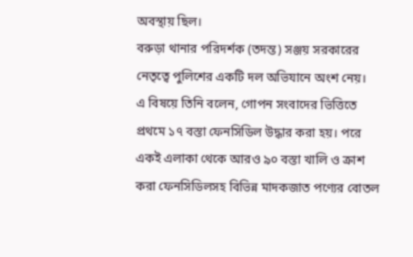অবস্থায় ছিল।
বরুড়া থানার পরিদর্শক (তদন্ত) সঞ্জয় সরকারের নেতৃত্বে পুলিশের একটি দল অভিযানে অংশ নেয়।
এ বিষয়ে তিনি বলেন, গোপন সংবাদের ভিত্তিতে প্রথমে ১৭ বস্তা ফেনসিডিল উদ্ধার করা হয়। পরে একই এলাকা থেকে আরও ৯০ বস্তা খালি ও ক্রাশ করা ফেনসিডিলসহ বিভিন্ন মাদকজাত পণ্যের বোতল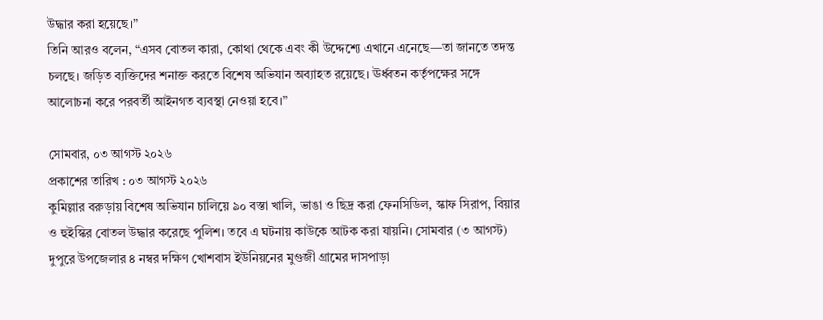উদ্ধার করা হয়েছে।”
তিনি আরও বলেন, “এসব বোতল কারা, কোথা থেকে এবং কী উদ্দেশ্যে এখানে এনেছে—তা জানতে তদন্ত চলছে। জড়িত ব্যক্তিদের শনাক্ত করতে বিশেষ অভিযান অব্যাহত রয়েছে। ঊর্ধ্বতন কর্তৃপক্ষের সঙ্গে আলোচনা করে পরবর্তী আইনগত ব্যবস্থা নেওয়া হবে।”

সোমবার, ০৩ আগস্ট ২০২৬
প্রকাশের তারিখ : ০৩ আগস্ট ২০২৬
কুমিল্লার বরুড়ায় বিশেষ অভিযান চালিয়ে ৯০ বস্তা খালি, ভাঙা ও ছিদ্র করা ফেনসিডিল, স্কাফ সিরাপ, বিয়ার ও হুইস্কির বোতল উদ্ধার করেছে পুলিশ। তবে এ ঘটনায় কাউকে আটক করা যায়নি। সোমবার (৩ আগস্ট) দুপুরে উপজেলার ৪ নম্বর দক্ষিণ খোশবাস ইউনিয়নের মুগুজী গ্রামের দাসপাড়া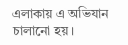এলাকায় এ অভিযান চালানো হয়।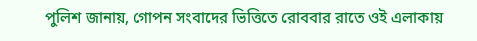পুলিশ জানায়, গোপন সংবাদের ভিত্তিতে রোববার রাতে ওই এলাকায়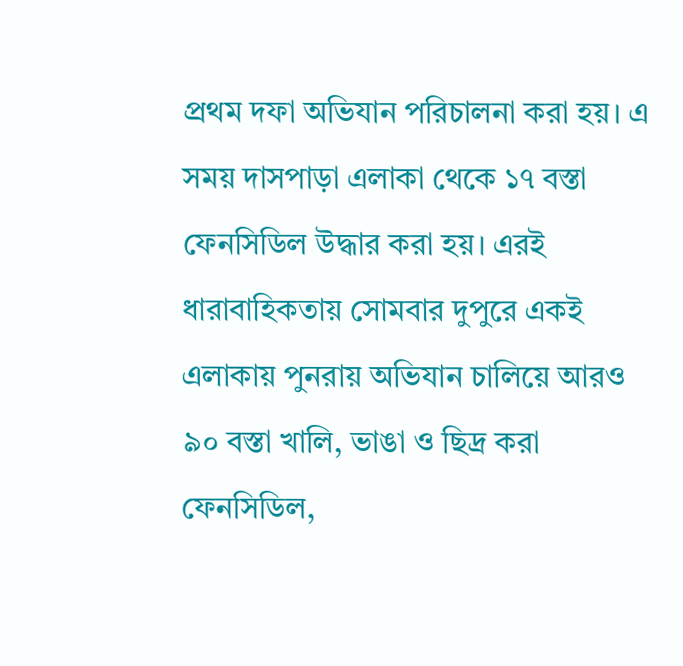প্রথম দফা অভিযান পরিচালনা করা হয়। এ সময় দাসপাড়া এলাকা থেকে ১৭ বস্তা ফেনসিডিল উদ্ধার করা হয়। এরই ধারাবাহিকতায় সোমবার দুপুরে একই এলাকায় পুনরায় অভিযান চালিয়ে আরও ৯০ বস্তা খালি, ভাঙা ও ছিদ্র করা ফেনসিডিল,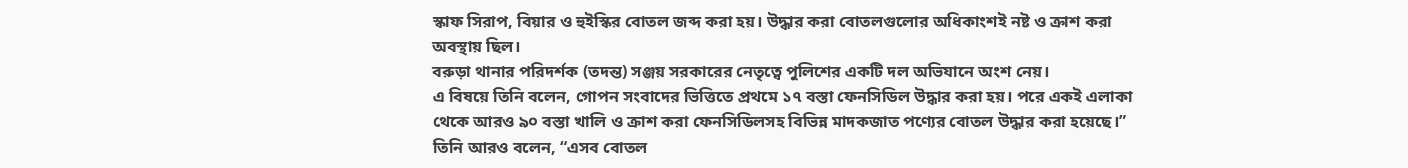স্কাফ সিরাপ, বিয়ার ও হুইস্কির বোতল জব্দ করা হয়। উদ্ধার করা বোতলগুলোর অধিকাংশই নষ্ট ও ক্রাশ করা অবস্থায় ছিল।
বরুড়া থানার পরিদর্শক (তদন্ত) সঞ্জয় সরকারের নেতৃত্বে পুলিশের একটি দল অভিযানে অংশ নেয়।
এ বিষয়ে তিনি বলেন, গোপন সংবাদের ভিত্তিতে প্রথমে ১৭ বস্তা ফেনসিডিল উদ্ধার করা হয়। পরে একই এলাকা থেকে আরও ৯০ বস্তা খালি ও ক্রাশ করা ফেনসিডিলসহ বিভিন্ন মাদকজাত পণ্যের বোতল উদ্ধার করা হয়েছে।”
তিনি আরও বলেন, “এসব বোতল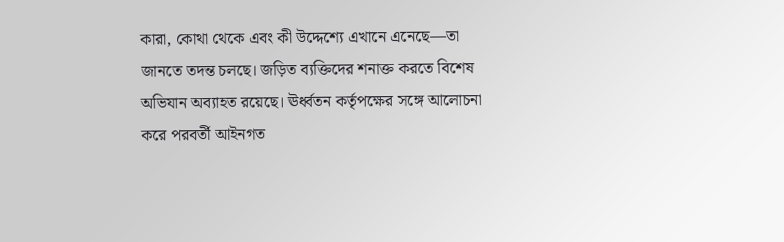কারা, কোথা থেকে এবং কী উদ্দেশ্যে এখানে এনেছে—তা জানতে তদন্ত চলছে। জড়িত ব্যক্তিদের শনাক্ত করতে বিশেষ অভিযান অব্যাহত রয়েছে। ঊর্ধ্বতন কর্তৃপক্ষের সঙ্গে আলোচনা করে পরবর্তী আইনগত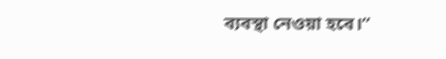ব্যবস্থা নেওয়া হবে।”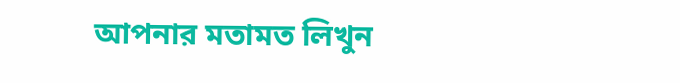আপনার মতামত লিখুন